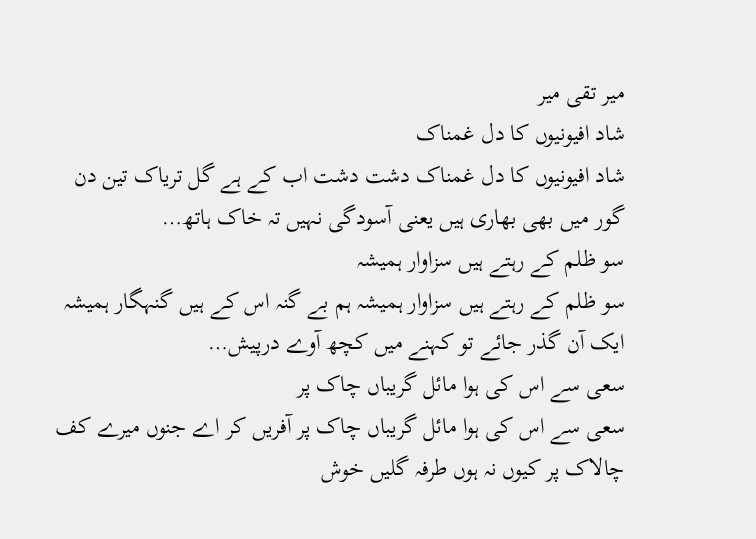میر تقی میر
شاد افیونیوں کا دل غمناک
شاد افیونیوں کا دل غمناک دشت دشت اب کے ہے گل تریاک تین دن گور میں بھی بھاری ہیں یعنی آسودگی نہیں تہ خاک ہاتھ…
سو ظلم کے رہتے ہیں سزاوار ہمیشہ
سو ظلم کے رہتے ہیں سزاوار ہمیشہ ہم بے گنہ اس کے ہیں گنہگار ہمیشہ ایک آن گذر جائے تو کہنے میں کچھ آوے درپیش…
سعی سے اس کی ہوا مائل گریباں چاک پر
سعی سے اس کی ہوا مائل گریباں چاک پر آفریں کر اے جنوں میرے کف چالاک پر کیوں نہ ہوں طرفہ گلیں خوش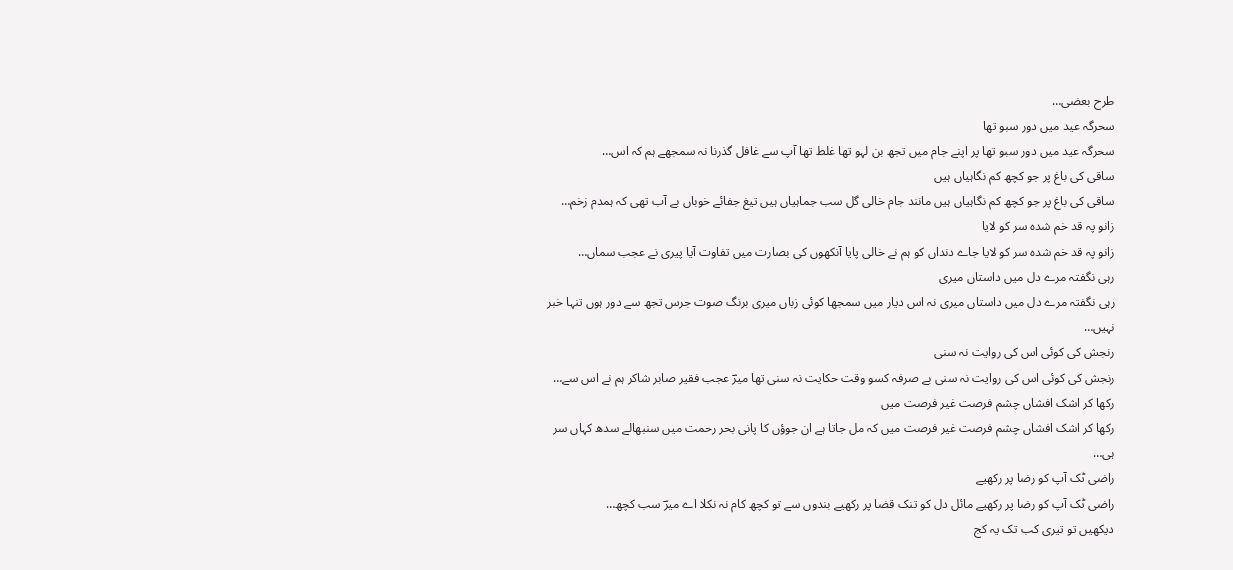طرح بعضی…
سحرگہ عید میں دور سبو تھا
سحرگہ عید میں دور سبو تھا پر اپنے جام میں تجھ بن لہو تھا غلط تھا آپ سے غافل گذرنا نہ سمجھے ہم کہ اس…
ساقی کی باغ پر جو کچھ کم نگاہیاں ہیں
ساقی کی باغ پر جو کچھ کم نگاہیاں ہیں مانند جام خالی گل سب جماہیاں ہیں تیغ جفائے خوباں بے آب تھی کہ ہمدم زخم…
زانو پہ قد خم شدہ سر کو لایا
زانو پہ قد خم شدہ سر کو لایا جاے دنداں کو ہم نے خالی پایا آنکھوں کی بصارت میں تفاوت آیا پیری نے عجب سماں…
رہی نگفتہ مرے دل میں داستاں میری
رہی نگفتہ مرے دل میں داستاں میری نہ اس دیار میں سمجھا کوئی زباں میری برنگ صوت جرس تجھ سے دور ہوں تنہا خبر نہیں…
رنجش کی کوئی اس کی روایت نہ سنی
رنجش کی کوئی اس کی روایت نہ سنی بے صرفہ کسو وقت حکایت نہ سنی تھا میرؔ عجب فقیر صابر شاکر ہم نے اس سے…
رکھا کر اشک افشاں چشم فرصت غیر فرصت میں
رکھا کر اشک افشاں چشم فرصت غیر فرصت میں کہ مل جاتا ہے ان جوؤں کا پانی بحر رحمت میں سنبھالے سدھ کہاں سر ہی…
راضی ٹک آپ کو رضا پر رکھیے
راضی ٹک آپ کو رضا پر رکھیے مائل دل کو تنک قضا پر رکھیے بندوں سے تو کچھ کام نہ نکلا اے میرؔ سب کچھ…
دیکھیں تو تیری کب تک یہ کج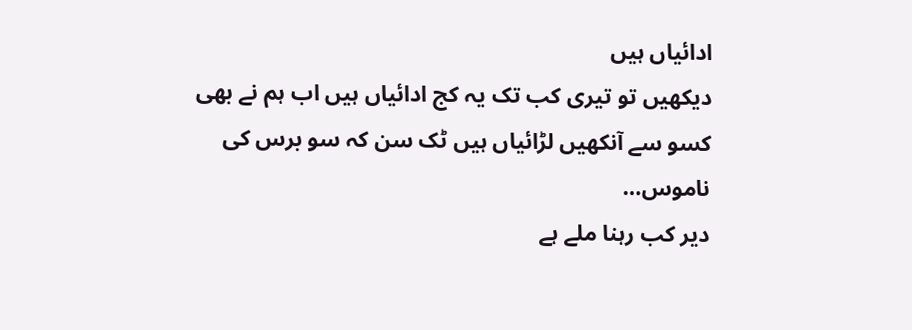ادائیاں ہیں
دیکھیں تو تیری کب تک یہ کج ادائیاں ہیں اب ہم نے بھی کسو سے آنکھیں لڑائیاں ہیں ٹک سن کہ سو برس کی ناموس…
دیر کب رہنا ملے ہے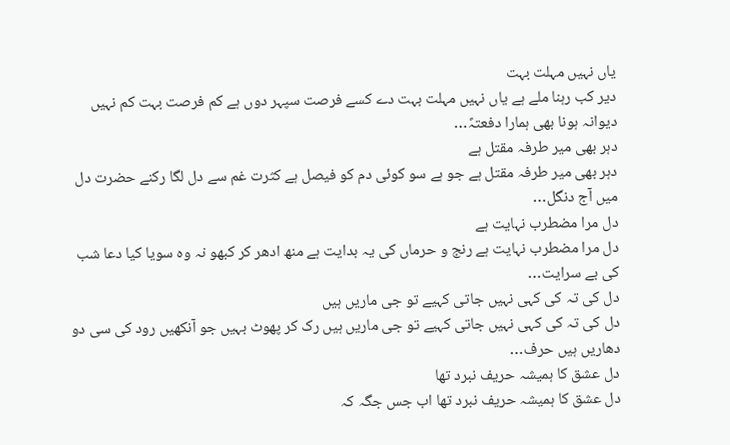یاں نہیں مہلت بہت
دیر کب رہنا ملے ہے یاں نہیں مہلت بہت دے کسے فرصت سپہر دوں ہے کم فرصت بہت کم نہیں دیوانہ ہونا بھی ہمارا دفعتہً…
دہر بھی میر طرفہ مقتل ہے
دہر بھی میر طرفہ مقتل ہے جو ہے سو کوئی دم کو فیصل ہے کثرت غم سے دل لگا رکنے حضرت دل میں آج دنگل…
دل مرا مضطرب نہایت ہے
دل مرا مضطرب نہایت ہے رنج و حرماں کی یہ بدایت ہے منھ ادھر کر کبھو نہ وہ سویا کیا دعا شب کی بے سرایت…
دل کی تہ کی کہی نہیں جاتی کہیے تو جی ماریں ہیں
دل کی تہ کی کہی نہیں جاتی کہیے تو جی ماریں ہیں رک کر پھوٹ بہیں جو آنکھیں رود کی سی دو دھاریں ہیں حرف…
دل عشق کا ہمیشہ حریف نبرد تھا
دل عشق کا ہمیشہ حریف نبرد تھا اب جس جگہ کہ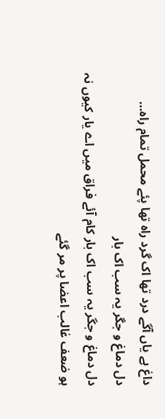داغ ہے یاں آگے درد تھا اک گرد راہ تھا پئے محمل تمام راہ…
دل دماغ و جگر یہ سب اک بار
دل دماغ و جگر یہ سب اک بار کام آئے فراق میں اے یار کیوں نہ ہو ضعف غالب اعضا پر مر گئے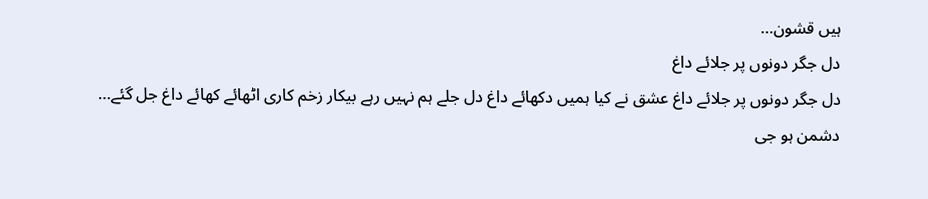ہیں قشون…
دل جگر دونوں پر جلائے داغ
دل جگر دونوں پر جلائے داغ عشق نے کیا ہمیں دکھائے داغ دل جلے ہم نہیں رہے بیکار زخم کاری اٹھائے کھائے داغ جل گئے…
دشمن ہو جی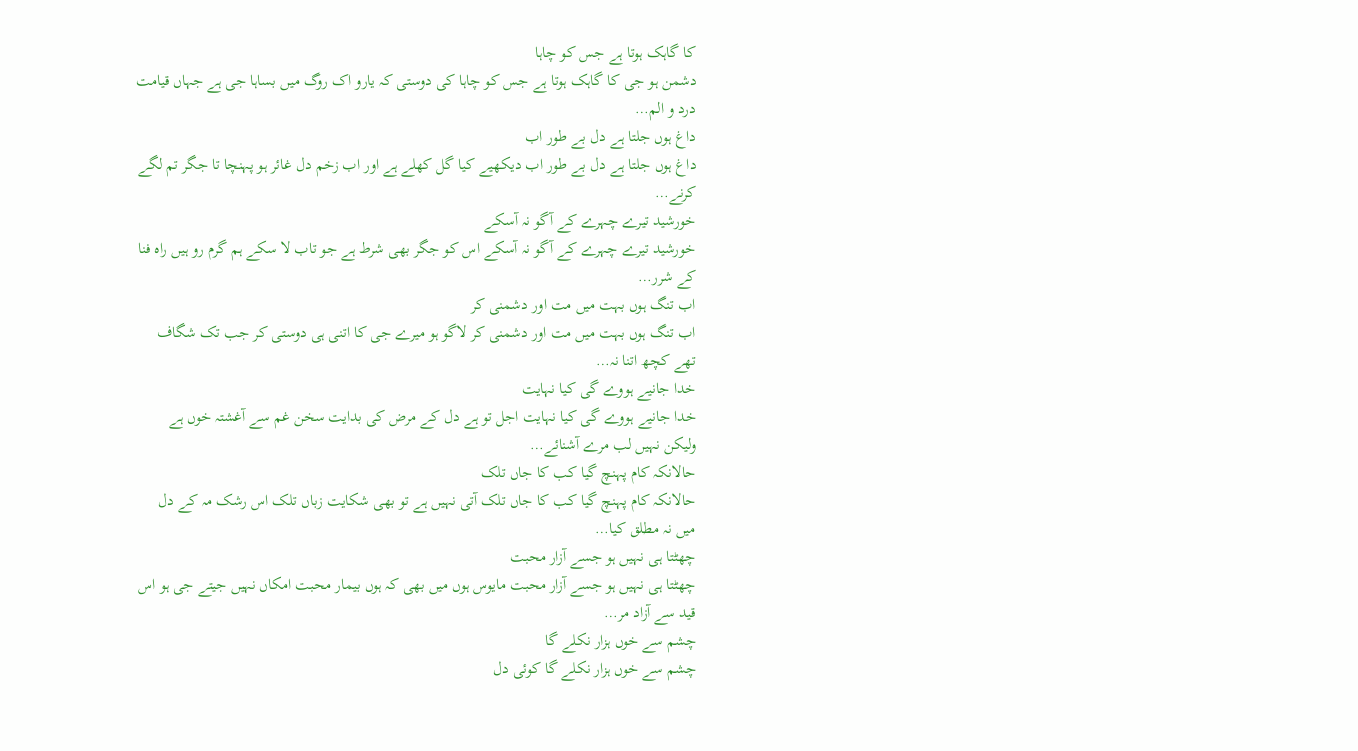کا گاہک ہوتا ہے جس کو چاہا
دشمن ہو جی کا گاہک ہوتا ہے جس کو چاہا کی دوستی کہ یارو اک روگ میں بساہا جی ہے جہاں قیامت درد و الم…
داغ ہوں جلتا ہے دل بے طور اب
داغ ہوں جلتا ہے دل بے طور اب دیکھیے کیا گل کھلے ہے اور اب زخم دل غائر ہو پہنچا تا جگر تم لگے کرنے…
خورشید تیرے چہرے کے آگو نہ آسکے
خورشید تیرے چہرے کے آگو نہ آسکے اس کو جگر بھی شرط ہے جو تاب لا سکے ہم گرم رو ہیں راہ فنا کے شرر…
اب تنگ ہوں بہت میں مت اور دشمنی کر
اب تنگ ہوں بہت میں مت اور دشمنی کر لاگو ہو میرے جی کا اتنی ہی دوستی کر جب تک شگاف تھے کچھ اتنا نہ…
خدا جانیے ہووے گی کیا نہایت
خدا جانیے ہووے گی کیا نہایت اجل تو ہے دل کے مرض کی بدایت سخن غم سے آغشتہ خوں ہے ولیکن نہیں لب مرے آشنائے…
حالانکہ کام پہنچ گیا کب کا جاں تلک
حالانکہ کام پہنچ گیا کب کا جاں تلک آتی نہیں ہے تو بھی شکایت زباں تلک اس رشک مہ کے دل میں نہ مطلق کیا…
چھٹتا ہی نہیں ہو جسے آزار محبت
چھٹتا ہی نہیں ہو جسے آزار محبت مایوس ہوں میں بھی کہ ہوں بیمار محبت امکاں نہیں جیتے جی ہو اس قید سے آزاد مر…
چشم سے خوں ہزار نکلے گا
چشم سے خوں ہزار نکلے گا کوئی دل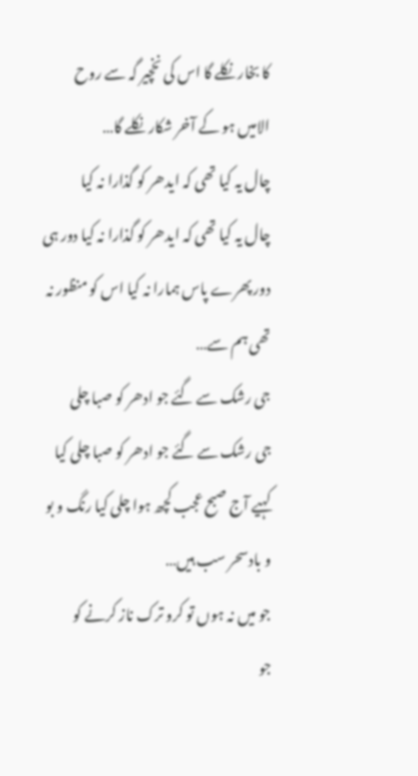کا بخار نکلے گا اس کی نخچیر گہ سے روح الامیں ہو کے آخر شکار نکلے گا…
چال یہ کیا تھی کہ ایدھر کو گذارا نہ کیا
چال یہ کیا تھی کہ ایدھر کو گذارا نہ کیا دور ہی دور پھرے پاس ہمارا نہ کیا اس کو منظور نہ تھی ہم سے…
جی رشک سے گئے جو ادھر کو صبا چلی
جی رشک سے گئے جو ادھر کو صبا چلی کیا کہیے آج صبح عجب کچھ ہوا چلی کیا رنگ و بو و بادسحر سب ہیں…
جو میں نہ ہوں تو کرو ترک ناز کرنے کو
جو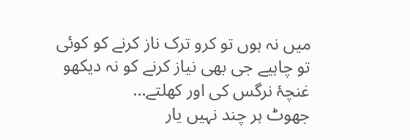میں نہ ہوں تو کرو ترک ناز کرنے کو کوئی تو چاہیے جی بھی نیاز کرنے کو نہ دیکھو غنچۂ نرگس کی اور کھلتے…
جھوٹ ہر چند نہیں یار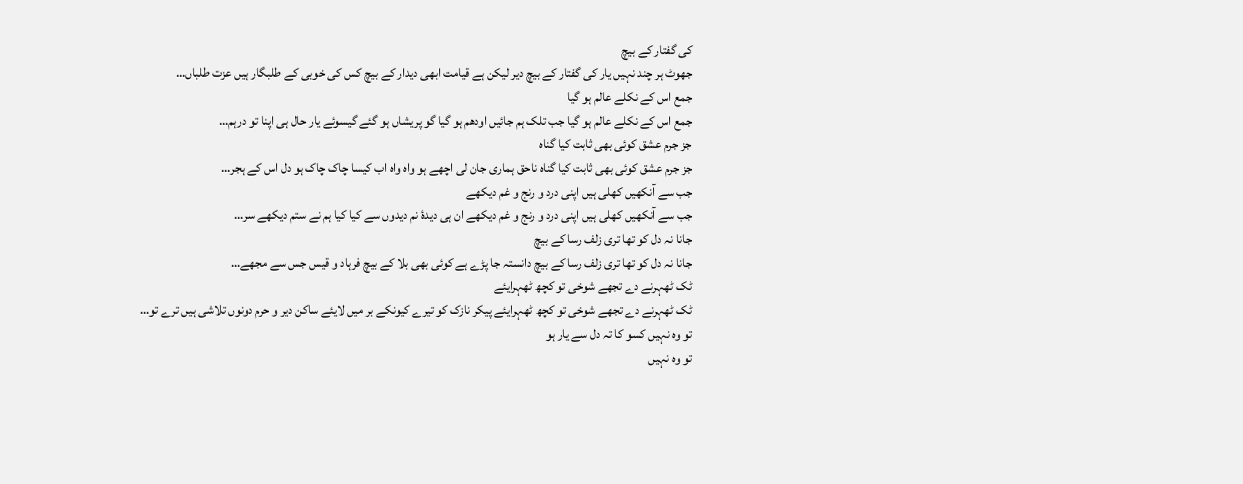کی گفتار کے بیچ
جھوٹ ہر چند نہیں یار کی گفتار کے بیچ دیر لیکن ہے قیامت ابھی دیدار کے بیچ کس کی خوبی کے طلبگار ہیں عزت طلباں…
جمع اس کے نکلے عالم ہو گیا
جمع اس کے نکلے عالم ہو گیا جب تلک ہم جائیں اودھم ہو گیا گو پریشاں ہو گئے گیسوئے یار حال ہی اپنا تو درہم…
جز جرم عشق کوئی بھی ثابت کیا گناہ
جز جرم عشق کوئی بھی ثابت کیا گناہ ناحق ہماری جان لی اچھے ہو واہ واہ اب کیسا چاک چاک ہو دل اس کے ہجر…
جب سے آنکھیں کھلی ہیں اپنی درد و رنج و غم دیکھے
جب سے آنکھیں کھلی ہیں اپنی درد و رنج و غم دیکھے ان ہی دیدۂ نم دیدوں سے کیا کیا ہم نے ستم دیکھے سر…
جانا نہ دل کو تھا تری زلف رسا کے بیچ
جانا نہ دل کو تھا تری زلف رسا کے بیچ دانستہ جا پڑے ہے کوئی بھی بلا کے بیچ فرہاد و قیس جس سے مجھے…
ٹک ٹھہرنے دے تجھے شوخی تو کچھ ٹھہرایئے
ٹک ٹھہرنے دے تجھے شوخی تو کچھ ٹھہرایئے پیکر نازک کو تیرے کیونکے بر میں لایئے ساکن دیر و حرم دونوں تلاشی ہیں ترے تو…
تو وہ نہیں کسو کا تہ دل سے یار ہو
تو وہ نہیں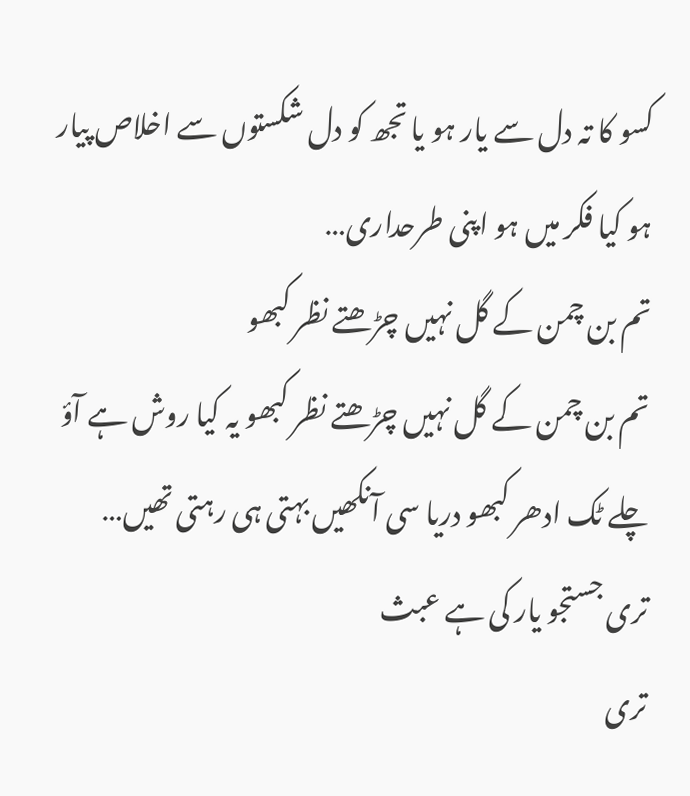کسو کا تہ دل سے یار ہو یا تجھ کو دل شکستوں سے اخلاص پیار ہو کیا فکر میں ہو اپنی طرحداری…
تم بن چمن کے گل نہیں چڑھتے نظر کبھو
تم بن چمن کے گل نہیں چڑھتے نظر کبھو یہ کیا روش ہے آؤ چلے ٹک ادھر کبھو دریا سی آنکھیں بہتی ہی رہتی تھیں…
تری جستجو یار کی ہے عبث
تری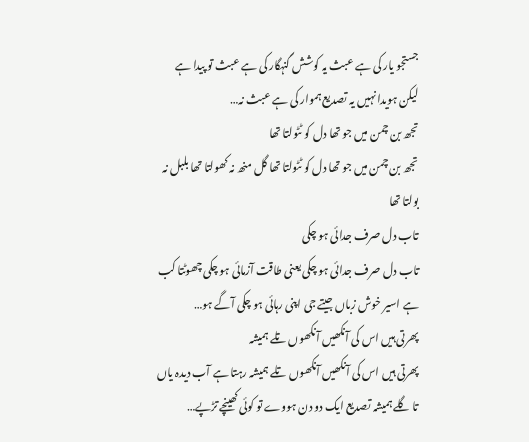جستجو یار کی ہے عبث یہ کوشش گنہگار کی ہے عبث تو پیدا ہے لیکن ہویدا نہیں یہ تصدیع ہموار کی ہے عبث نہ…
تجھ بن چمن میں جو تھا دل کو ٹٹولتا تھا
تجھ بن چمن میں جو تھا دل کو ٹٹولتا تھا گل منھ نہ کھولتا تھا بلبل نہ بولتا تھا
تاب دل صرف جدائی ہو چکی
تاب دل صرف جدائی ہو چکی یعنی طاقت آزمائی ہو چکی چھوٹتا کب ہے اسیر خوش زباں جیتے جی اپنی رہائی ہو چکی آگے ہو…
پھرتی ہیں اس کی آنکھیں آنکھوں تلے ہمیشہ
پھرتی ہیں اس کی آنکھیں آنکھوں تلے ہمیشہ رہتا ہے آب دیدہ یاں تا گلے ہمیشہ تصدیع ایک دو دن ہووے تو کوئی کھینچے تڑپے…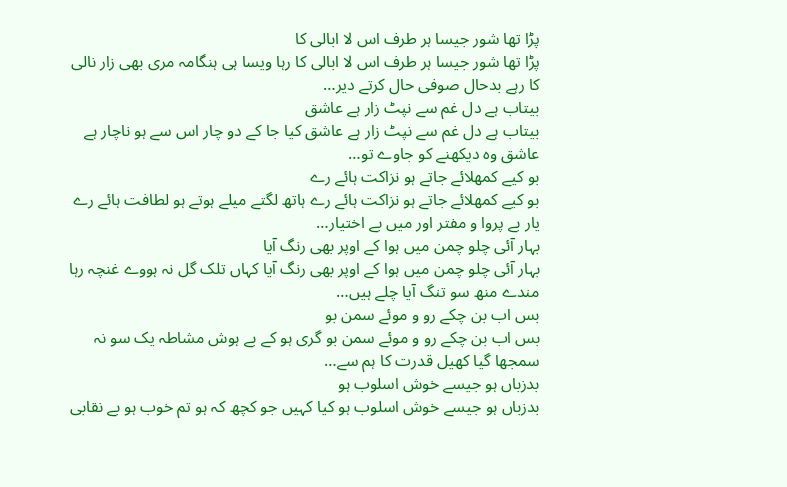پڑا تھا شور جیسا ہر طرف اس لا ابالی کا
پڑا تھا شور جیسا ہر طرف اس لا ابالی کا رہا ویسا ہی ہنگامہ مری بھی زار نالی کا رہے بدحال صوفی حال کرتے دیر…
بیتاب ہے دل غم سے نپٹ زار ہے عاشق
بیتاب ہے دل غم سے نپٹ زار ہے عاشق کیا جا کے دو چار اس سے ہو ناچار ہے عاشق وہ دیکھنے کو جاوے تو…
بو کیے کمھلائے جاتے ہو نزاکت ہائے رے
بو کیے کمھلائے جاتے ہو نزاکت ہائے رے ہاتھ لگتے میلے ہوتے ہو لطافت ہائے رے یار بے پروا و مفتر اور میں بے اختیار…
بہار آئی چلو چمن میں ہوا کے اوپر بھی رنگ آیا
بہار آئی چلو چمن میں ہوا کے اوپر بھی رنگ آیا کہاں تلک گل نہ ہووے غنچہ رہا مندے منھ سو تنگ آیا چلے ہیں…
بس اب بن چکے رو و موئے سمن بو
بس اب بن چکے رو و موئے سمن بو گری ہو کے بے ہوش مشاطہ یک سو نہ سمجھا گیا کھیل قدرت کا ہم سے…
بدزباں ہو جیسے خوش اسلوب ہو
بدزباں ہو جیسے خوش اسلوب ہو کیا کہیں جو کچھ کہ ہو تم خوب ہو بے نقابی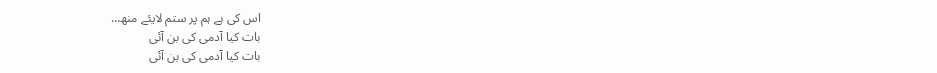اس کی ہے ہم پر ستم لایئے منھ…
بات کیا آدمی کی بن آئی
بات کیا آدمی کی بن آئی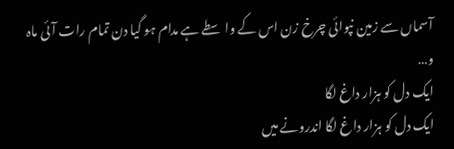آسماں سے زمین نپوائی چرخ زن اس کے واسطے ہے مدام ہو گیا دن تمام رات آئی ماہ و…
ایک دل کو ہزار داغ لگا
ایک دل کو ہزار داغ لگا اندرونے میں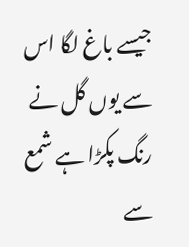جیسے باغ لگا اس سے یوں گل نے رنگ پکڑا ہے شمع سے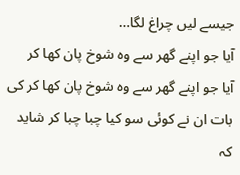جیسے لیں چراغ لگا…
آیا جو اپنے گھر سے وہ شوخ پان کھا کر
آیا جو اپنے گھر سے وہ شوخ پان کھا کر کی بات ان نے کوئی سو کیا چبا چبا کر شاید کہ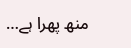منھ پھرا ہے…